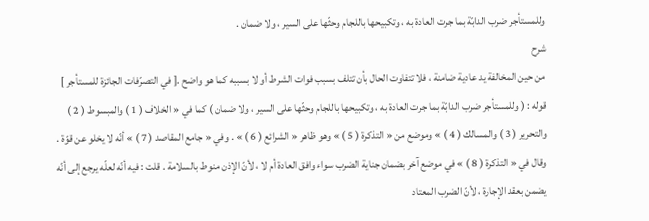وللمستأجر ضرب الدابّة بما جرت العادة به ، وتكبيحها باللجام وحثّها على السير ، ولا ضمان .
شرح
من حين المخالفة يد عادية ضامنة ، فلا تتفاوت الحال بأن تتلف بسبب فوات الشرط أو لا بسببه كما هو واضح .[ في التصرّفات الجائزة للمستأجر ]
قوله : ( وللمستأجر ضرب الدابّة بما جرت العادة به ، وتكبيحها باللجام وحثّها على السير ، ولا ضمان ) كما في « الخلاف ( 1 ) والمبسوط ( 2 ) والتحرير ( 3 ) والمسالك ( 4 ) » وموضع من « التذكرة ( 5 ) » وهو ظاهر « الشرائع ( 6 ) » . وفي « جامع المقاصد ( 7 ) » أنّه لا يخلو عن قوّة . وقال في « التذكرة ( 8 ) » في موضع آخر بضمان جناية الضرب سواء وافق العادة أم لا ، لأنّ الإذن منوط بالسلامة . قلت : فيه أنّه لعلّه يرجع إلى أنّه يضمن بعقد الإجارة ، لأنّ الضرب المعتاد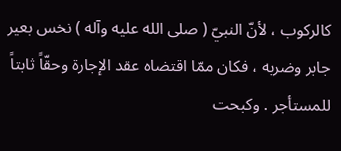كالركوب ، لأنّ النبيّ ( صلى الله عليه وآله ) نخس بعير جابر وضربه ، فكان ممّا اقتضاه عقد الإجارة وحقّاً ثابتاً للمستأجر . وكبحت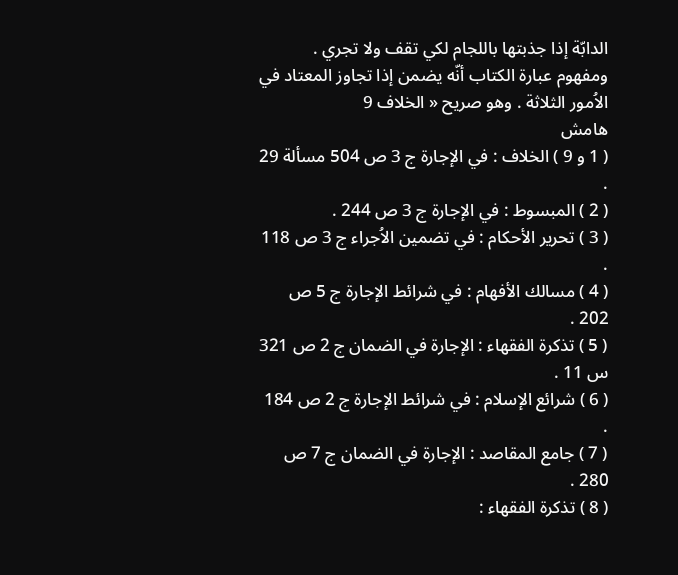الدابّة إذا جذبتها باللجام لكي تقف ولا تجري . ومفهوم عبارة الكتاب أنّه يضمن إذا تجاوز المعتاد في الاُمور الثلاثة . وهو صريح « الخلاف 9
هامش
( 1 و 9 ) الخلاف : في الإجارة ج 3 ص 504 مسألة 29 .
( 2 ) المبسوط : في الإجارة ج 3 ص 244 .
( 3 ) تحرير الأحكام : في تضمين الاُجراء ج 3 ص 118 .
( 4 ) مسالك الأفهام : في شرائط الإجارة ج 5 ص 202 .
( 5 ) تذكرة الفقهاء : الإجارة في الضمان ج 2 ص 321 س 11 .
( 6 ) شرائع الإسلام : في شرائط الإجارة ج 2 ص 184 .
( 7 ) جامع المقاصد : الإجارة في الضمان ج 7 ص 280 .
( 8 ) تذكرة الفقهاء :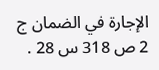الإجارة في الضمان ج 2 ص 318 س 28 .